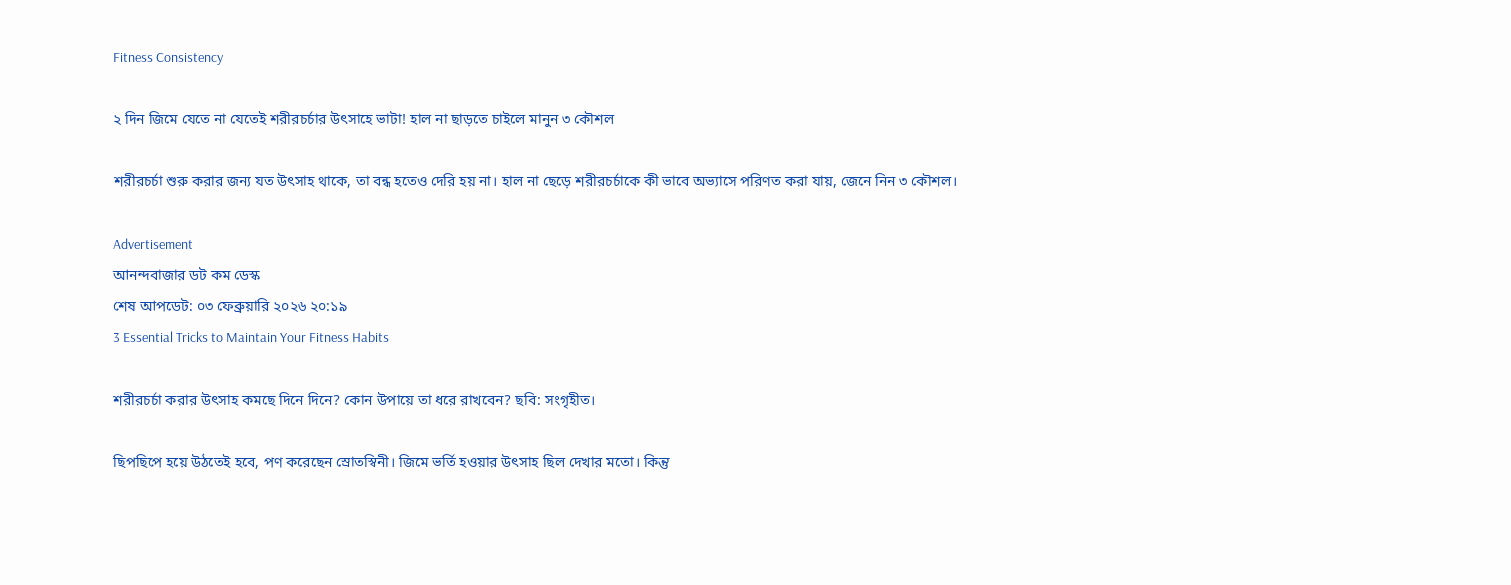Fitness Consistency

২ দিন জিমে যেতে না যেতেই শরীরচর্চার উৎসাহে ভাটা! হাল না ছাড়তে চাইলে মানুন ৩ কৌশল

শরীরচর্চা শুরু করার জন্য যত উৎসাহ থাকে, তা বন্ধ হতেও দেরি হয় না। হাল না ছেড়ে শরীরচর্চাকে কী ভাবে অভ্যাসে পরিণত করা যায়, জেনে নিন ৩ কৌশল।

Advertisement
আনন্দবাজার ডট কম ডেস্ক
শেষ আপডেট: ০৩ ফেব্রুয়ারি ২০২৬ ২০:১৯
3 Essential Tricks to Maintain Your Fitness Habits

শরীরচর্চা করার উৎসাহ কমছে দিনে দিনে? কোন উপায়ে তা ধরে রাখবেন? ছবি: সংগৃহীত।

ছিপছিপে হয়ে উঠতেই হবে, পণ করেছেন স্রোতস্বিনী। জিমে ভর্তি হওয়ার উৎসাহ ছিল দেখার মতো। কিন্তু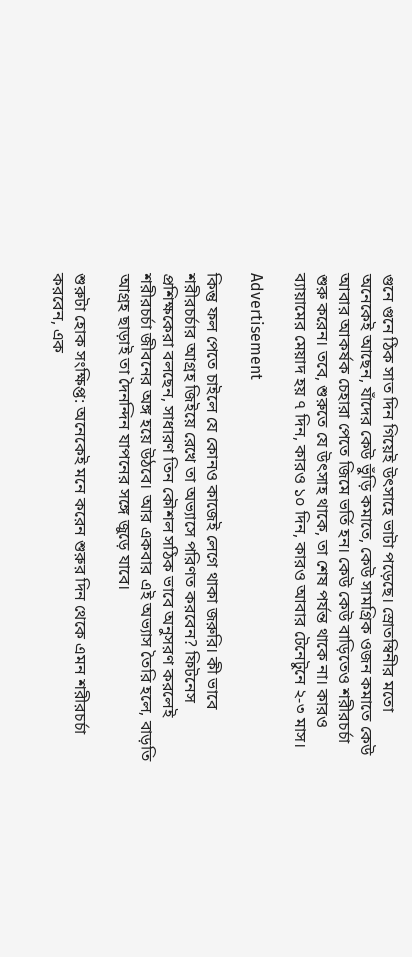গুনে গুনে ঠিক সাত দিন গিয়েই উৎসাহে ভাটা পড়েছে। স্রোতস্বিনীর মতো অনেকেই আছেন, যাঁদের কেউ ভুঁড়ি কমাতে, কেউ সামগ্রিক ওজন কমাতে কেউ আবার আকর্ষক চেহারা পেতে জিমে ভর্তি হন। কেউ কেউ বাড়িতেও শরীরচর্চা শুরু করেন। তবে, শুরুতে যে উৎসাহ থাকে, তা শেষ পর্যন্ত থাকে না। কারও ব্যায়ামের মেয়াদ হয় ৭ দিন, কারও ১০ দিন, কারও আবার টেনেটুনে ২-৩ মাস।

Advertisement

কিন্তু ফল পেতে চাইলে যে কোনও কাজেই লেগে থাকা জরুরি। কী ভাবে শরীরচর্চার আগ্রহ জিইয়ে রেখে তা অভ্যাসে পরিণত করবেন? ফিটনেস প্রশিক্ষকেরা বলছেন, সাধারণ তিন কৌশল সঠিক ভাবে অনুসরণ করলেই শরীরচর্চা জীবনের অঙ্গ হয়ে উঠবে। আর একবার এই অভ্যাস তৈরি হলে, বাড়তি আগ্রহ ছাড়াই তা দৈনন্দিন যাপনের সঙ্গে জুড়ে যাবে।

শুরুটা হোক সংক্ষিপ্ত: অনেকেই মনে করেন শুরুর দিন থেকে এমন শরীরচর্চা করবেন, এক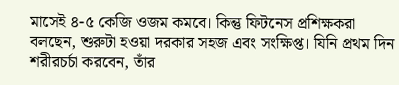মাসেই ৪-৫ কেজি ওজম কমবে। কিন্তু ফিটনেস প্রশিক্ষকরা বলছেন, শুরুটা হওয়া দরকার সহজ এবং সংক্ষিপ্ত। যিনি প্রথম দিন শরীরচর্চা করবেন, তাঁর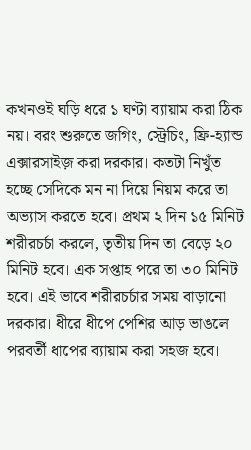কখনওই ঘড়ি ধরে ১ ঘণ্টা ব্যায়াম করা ঠিক নয়। বরং শুরুতে জগিং, স্ট্রেচিং, ফ্রি-হ্যান্ড এক্সারসাইজ় করা দরকার। কতটা নিখুঁত হচ্ছে সেদিকে মন না দিয়ে নিয়ম করে তা অভ্যাস করতে হবে। প্রথম ২ দিন ১৫ মিনিট শরীরচর্চা করলে, তৃতীয় দিন তা বেড়ে ২০ মিনিট হবে। এক সপ্তাহ পরে তা ৩০ মিনিট হবে। এই ভাবে শরীরচর্চার সময় বাড়ানো দরকার। ধীরে ধীপে পেশির আড় ভাঙলে পরবর্তী ধাপের ব্যায়াম করা সহজ হবে।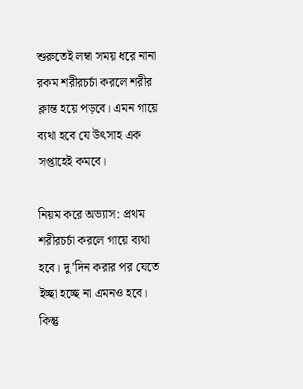শুরুতেই লম্বা সময় ধরে নানা রকম শরীরচর্চা করলে শরীর ক্লান্ত হয়ে পড়বে। এমন গায়ে ব্যথা হবে যে উৎসাহ এক সপ্তাহেই কমবে।

নিয়ম করে অভ্যাস: প্রথম শরীরচর্চা করলে গায়ে ব্যথা হবে। দু’দিন করার পর যেতে ইচ্ছা হচ্ছে না এমনও হবে। কিন্তু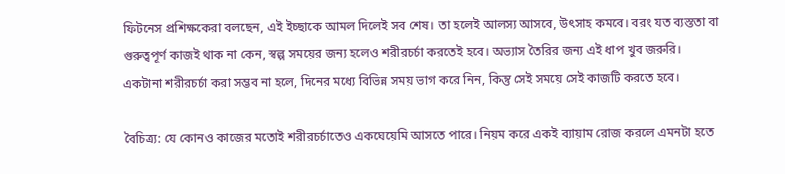ফিটনেস প্রশিক্ষকেরা বলছেন, এই ইচ্ছাকে আমল দিলেই সব শেষ। তা হলেই আলস্য আসবে, উৎসাহ কমবে। বরং যত ব্যস্ততা বা গুরুত্বপূর্ণ কাজই থাক না কেন, স্বল্প সময়ের জন্য হলেও শরীরচর্চা করতেই হবে। অভ্যাস তৈরির জন্য এই ধাপ খুব জরুরি। একটানা শরীরচর্চা করা সম্ভব না হলে, দিনের মধ্যে বিভিন্ন সময় ভাগ করে নিন, কিন্তু সেই সময়ে সেই কাজটি করতে হবে।

বৈচিত্র্য: যে কোনও কাজের মতোই শরীরচর্চাতেও একঘেয়েমি আসতে পারে। নিয়ম করে একই ব্যায়াম রোজ করলে এমনটা হতে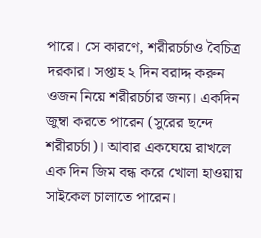পারে। সে কারণে, শরীরচর্চাও বৈচিত্র দরকার। সপ্তাহ ২ দিন বরাদ্দ করুন ওজন নিয়ে শরীরচর্চার জন্য। একদিন জুম্বা করতে পারেন (সুরের ছন্দে শরীরচর্চা)। আবার একঘেয়ে রাখলে এক দিন জিম বন্ধ করে খোলা হাওয়ায় সাইকেল চালাতে পারেন।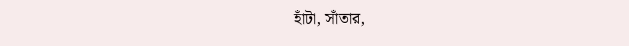হাঁটা, সাঁতার,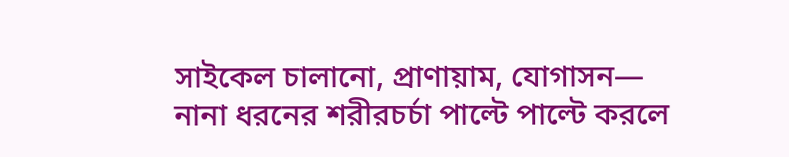সাইকেল চালানো, প্রাণায়াম, যোগাসন— নানা ধরনের শরীরচর্চা পাল্টে পাল্টে করলে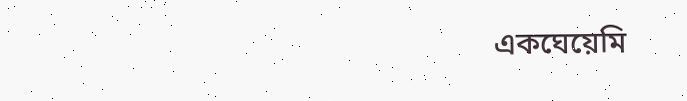একঘেয়েমি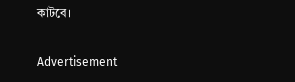কাটবে।

Advertisement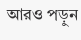আরও পড়ুন